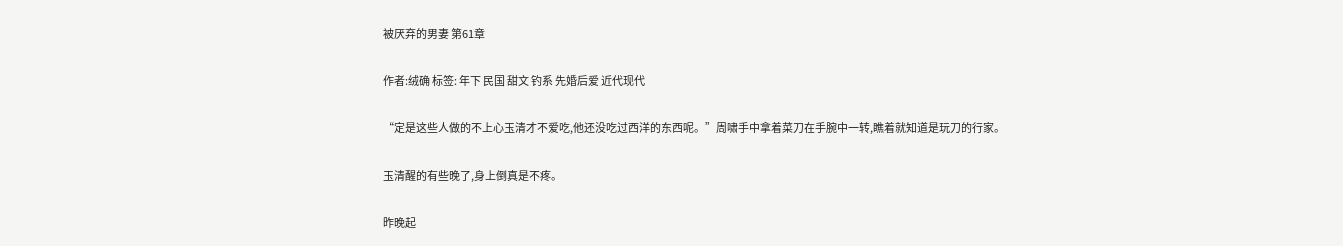被厌弃的男妻 第61章

作者:绒确 标签: 年下 民国 甜文 钓系 先婚后爱 近代现代

“定是这些人做的不上心玉清才不爱吃,他还没吃过西洋的东西呢。”周啸手中拿着菜刀在手腕中一转,瞧着就知道是玩刀的行家。

玉清醒的有些晚了,身上倒真是不疼。

昨晚起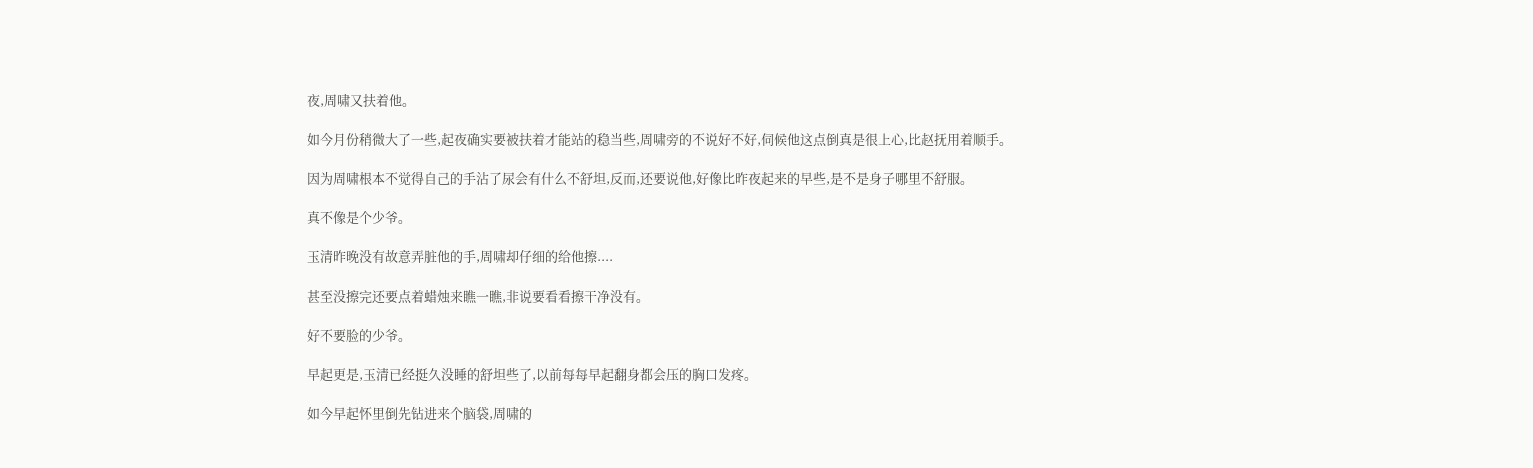夜,周啸又扶着他。

如今月份稍微大了一些,起夜确实要被扶着才能站的稳当些,周啸旁的不说好不好,伺候他这点倒真是很上心,比赵抚用着顺手。

因为周啸根本不觉得自己的手沾了尿会有什么不舒坦,反而,还要说他,好像比昨夜起来的早些,是不是身子哪里不舒服。

真不像是个少爷。

玉清昨晚没有故意弄脏他的手,周啸却仔细的给他擦....

甚至没擦完还要点着蜡烛来瞧一瞧,非说要看看擦干净没有。

好不要脸的少爷。

早起更是,玉清已经挺久没睡的舒坦些了,以前每每早起翻身都会压的胸口发疼。

如今早起怀里倒先钻进来个脑袋,周啸的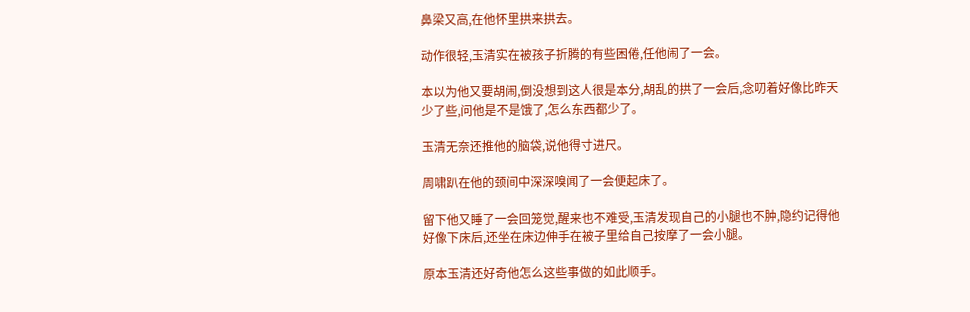鼻梁又高,在他怀里拱来拱去。

动作很轻,玉清实在被孩子折腾的有些困倦,任他闹了一会。

本以为他又要胡闹,倒没想到这人很是本分,胡乱的拱了一会后,念叨着好像比昨天少了些,问他是不是饿了,怎么东西都少了。

玉清无奈还推他的脑袋,说他得寸进尺。

周啸趴在他的颈间中深深嗅闻了一会便起床了。

留下他又睡了一会回笼觉,醒来也不难受,玉清发现自己的小腿也不肿,隐约记得他好像下床后,还坐在床边伸手在被子里给自己按摩了一会小腿。

原本玉清还好奇他怎么这些事做的如此顺手。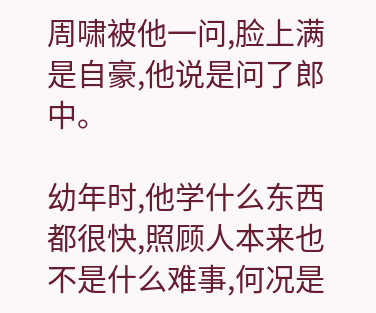周啸被他一问,脸上满是自豪,他说是问了郎中。

幼年时,他学什么东西都很快,照顾人本来也不是什么难事,何况是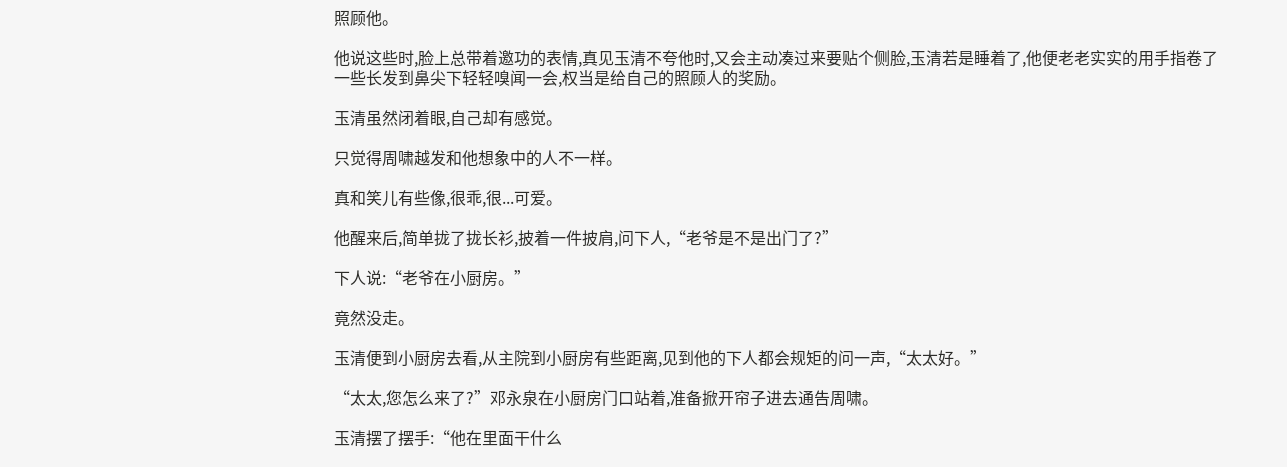照顾他。

他说这些时,脸上总带着邀功的表情,真见玉清不夸他时,又会主动凑过来要贴个侧脸,玉清若是睡着了,他便老老实实的用手指卷了一些长发到鼻尖下轻轻嗅闻一会,权当是给自己的照顾人的奖励。

玉清虽然闭着眼,自己却有感觉。

只觉得周啸越发和他想象中的人不一样。

真和笑儿有些像,很乖,很...可爱。

他醒来后,简单拢了拢长衫,披着一件披肩,问下人,“老爷是不是出门了?”

下人说:“老爷在小厨房。”

竟然没走。

玉清便到小厨房去看,从主院到小厨房有些距离,见到他的下人都会规矩的问一声,“太太好。”

“太太,您怎么来了?”邓永泉在小厨房门口站着,准备掀开帘子进去通告周啸。

玉清摆了摆手:“他在里面干什么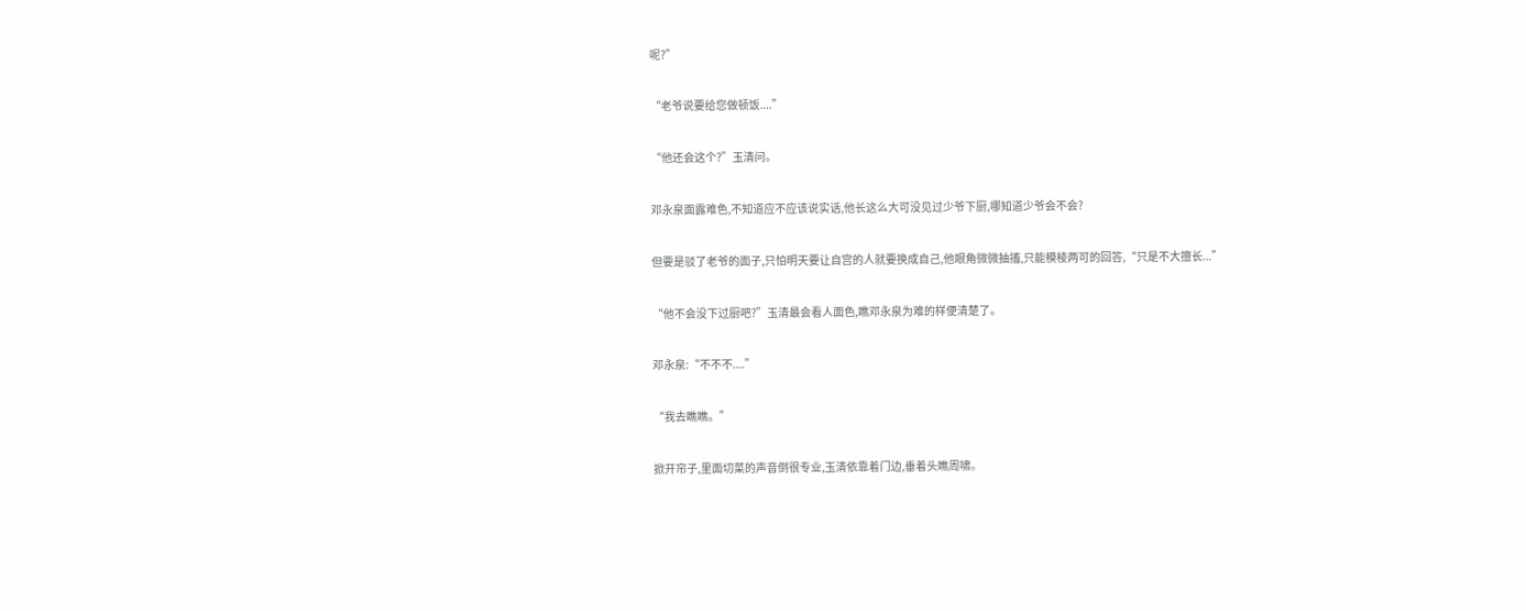呢?”

“老爷说要给您做顿饭....”

“他还会这个?”玉清问。

邓永泉面露难色,不知道应不应该说实话,他长这么大可没见过少爷下厨,哪知道少爷会不会?

但要是驳了老爷的面子,只怕明天要让自宫的人就要换成自己,他眼角微微抽搐,只能模棱两可的回答,“只是不大擅长...”

“他不会没下过厨吧?”玉清最会看人面色,瞧邓永泉为难的样便清楚了。

邓永泉:“不不不....”

“我去瞧瞧。”

掀开帘子,里面切菜的声音倒很专业,玉清依靠着门边,垂着头瞧周啸。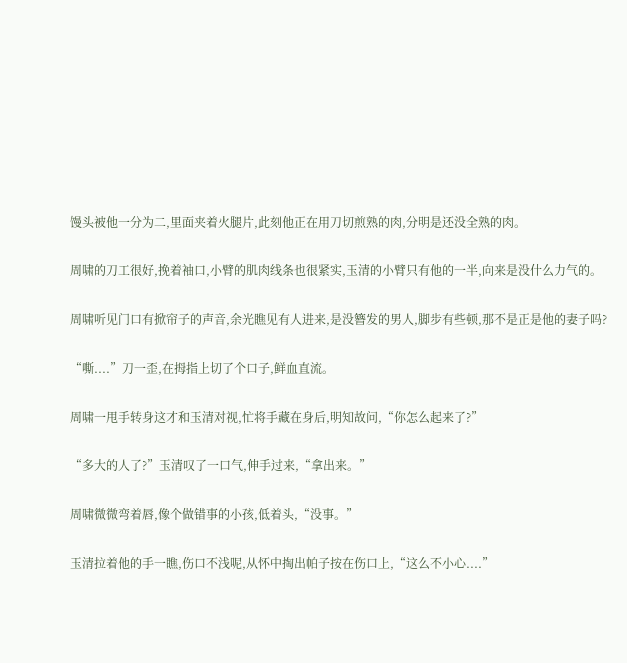馒头被他一分为二,里面夹着火腿片,此刻他正在用刀切煎熟的肉,分明是还没全熟的肉。

周啸的刀工很好,挽着袖口,小臂的肌肉线条也很紧实,玉清的小臂只有他的一半,向来是没什么力气的。

周啸听见门口有掀帘子的声音,余光瞧见有人进来,是没簪发的男人,脚步有些顿,那不是正是他的妻子吗?

“嘶....”刀一歪,在拇指上切了个口子,鲜血直流。

周啸一甩手转身这才和玉清对视,忙将手藏在身后,明知故问,“你怎么起来了?”

“多大的人了?”玉清叹了一口气,伸手过来,“拿出来。”

周啸微微弯着唇,像个做错事的小孩,低着头,“没事。”

玉清拉着他的手一瞧,伤口不浅呢,从怀中掏出帕子按在伤口上,“这么不小心....”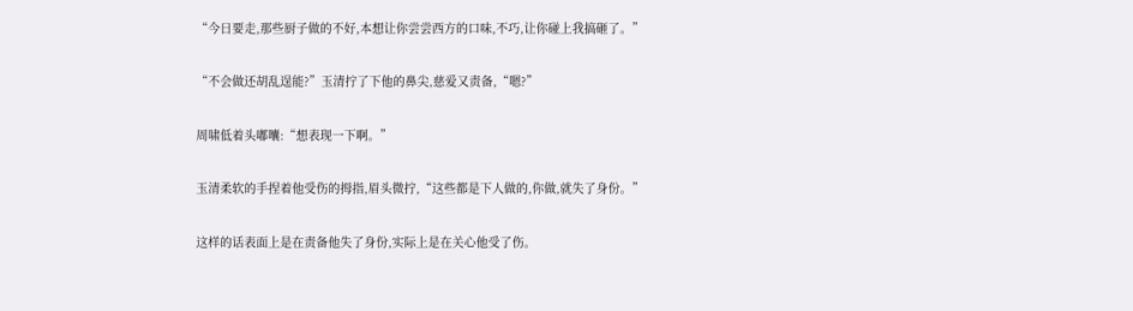“今日要走,那些厨子做的不好,本想让你尝尝西方的口味,不巧,让你碰上我搞砸了。”

“不会做还胡乱逞能?”玉清拧了下他的鼻尖,慈爱又责备,“嗯?”

周啸低着头嘟囔:“想表现一下啊。”

玉清柔软的手捏着他受伤的拇指,眉头微拧,“这些都是下人做的,你做,就失了身份。”

这样的话表面上是在责备他失了身份,实际上是在关心他受了伤。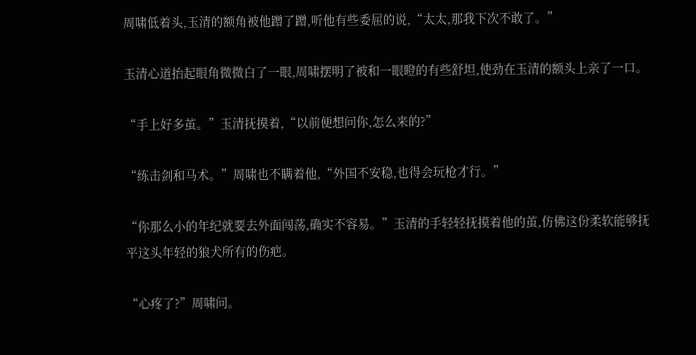周啸低着头,玉清的额角被他蹭了蹭,听他有些委屈的说,“太太,那我下次不敢了。”

玉清心道抬起眼角微微白了一眼,周啸摆明了被和一眼瞪的有些舒坦,使劲在玉清的额头上亲了一口。

“手上好多茧。”玉清抚摸着,“以前便想问你,怎么来的?”

“练击剑和马术。”周啸也不瞒着他,“外国不安稳,也得会玩枪才行。”

“你那么小的年纪就要去外面闯荡,确实不容易。”玉清的手轻轻抚摸着他的茧,仿佛这份柔软能够抚平这头年轻的狼犬所有的伤疤。

“心疼了?”周啸问。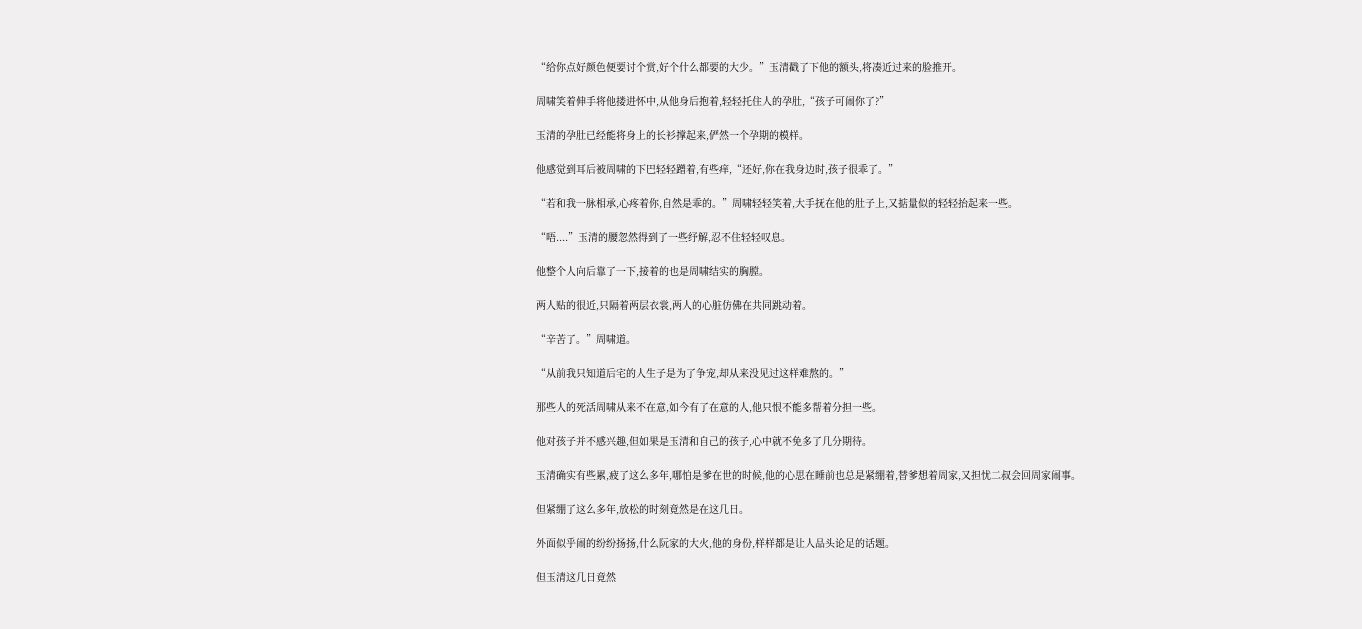“给你点好颜色便要讨个赏,好个什么都要的大少。”玉清戳了下他的额头,将凑近过来的脸推开。

周啸笑着伸手将他搂进怀中,从他身后抱着,轻轻托住人的孕肚,“孩子可闹你了?”

玉清的孕肚已经能将身上的长衫撑起来,俨然一个孕期的模样。

他感觉到耳后被周啸的下巴轻轻蹭着,有些痒,“还好,你在我身边时,孩子很乖了。”

“若和我一脉相承,心疼着你,自然是乖的。”周啸轻轻笑着,大手抚在他的肚子上,又掂量似的轻轻抬起来一些。

“唔....”玉清的腰忽然得到了一些纾解,忍不住轻轻叹息。

他整个人向后靠了一下,接着的也是周啸结实的胸膛。

两人贴的很近,只隔着两层衣裳,两人的心脏仿佛在共同跳动着。

“辛苦了。”周啸道。

“从前我只知道后宅的人生子是为了争宠,却从来没见过这样难熬的。”

那些人的死活周啸从来不在意,如今有了在意的人,他只恨不能多帮着分担一些。

他对孩子并不感兴趣,但如果是玉清和自己的孩子,心中就不免多了几分期待。

玉清确实有些累,疲了这么多年,哪怕是爹在世的时候,他的心思在睡前也总是紧绷着,替爹想着周家,又担忧二叔会回周家闹事。

但紧绷了这么多年,放松的时刻竟然是在这几日。

外面似乎闹的纷纷扬扬,什么阮家的大火,他的身份,样样都是让人品头论足的话题。

但玉清这几日竟然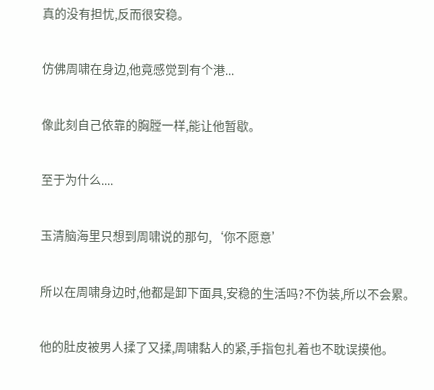真的没有担忧,反而很安稳。

仿佛周啸在身边,他竟感觉到有个港...

像此刻自己依靠的胸膛一样,能让他暂歇。

至于为什么....

玉清脑海里只想到周啸说的那句,‘你不愿意’

所以在周啸身边时,他都是卸下面具,安稳的生活吗?不伪装,所以不会累。

他的肚皮被男人揉了又揉,周啸黏人的紧,手指包扎着也不耽误摸他。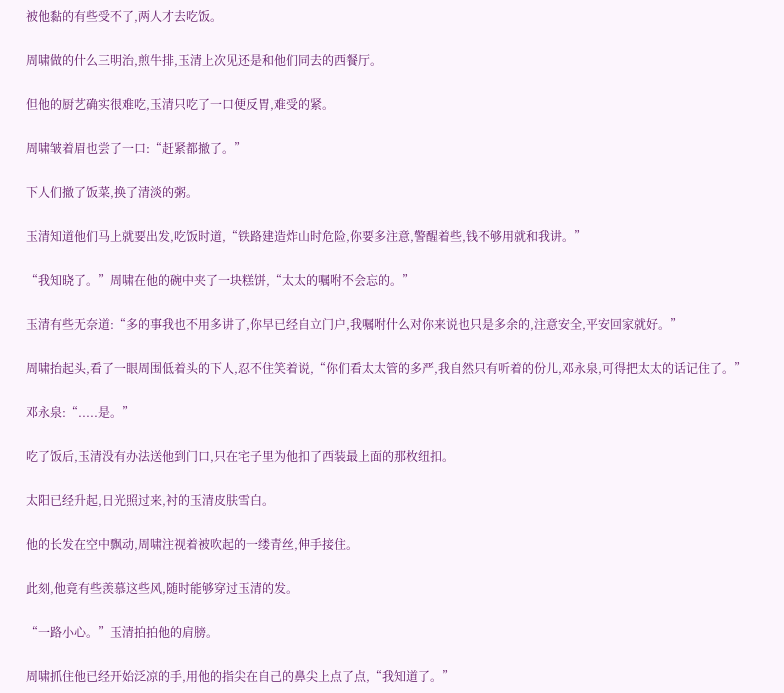被他黏的有些受不了,两人才去吃饭。

周啸做的什么三明治,煎牛排,玉清上次见还是和他们同去的西餐厅。

但他的厨艺确实很难吃,玉清只吃了一口便反胃,难受的紧。

周啸皱着眉也尝了一口:“赶紧都撤了。”

下人们撤了饭菜,换了清淡的粥。

玉清知道他们马上就要出发,吃饭时道,“铁路建造炸山时危险,你要多注意,警醒着些,钱不够用就和我讲。”

“我知晓了。”周啸在他的碗中夹了一块糕饼,“太太的嘱咐不会忘的。”

玉清有些无奈道:“多的事我也不用多讲了,你早已经自立门户,我嘱咐什么对你来说也只是多余的,注意安全,平安回家就好。”

周啸抬起头,看了一眼周围低着头的下人,忍不住笑着说,“你们看太太管的多严,我自然只有听着的份儿,邓永泉,可得把太太的话记住了。”

邓永泉:“.....是。”

吃了饭后,玉清没有办法送他到门口,只在宅子里为他扣了西装最上面的那枚纽扣。

太阳已经升起,日光照过来,衬的玉清皮肤雪白。

他的长发在空中飘动,周啸注视着被吹起的一缕青丝,伸手接住。

此刻,他竟有些羡慕这些风,随时能够穿过玉清的发。

“一路小心。”玉清拍拍他的肩膀。

周啸抓住他已经开始泛凉的手,用他的指尖在自己的鼻尖上点了点,“我知道了。”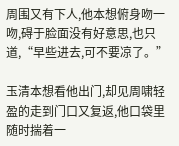周围又有下人,他本想俯身吻一吻,碍于脸面没有好意思,也只道,“早些进去,可不要凉了。”

玉清本想看他出门,却见周啸轻盈的走到门口又复返,他口袋里随时揣着一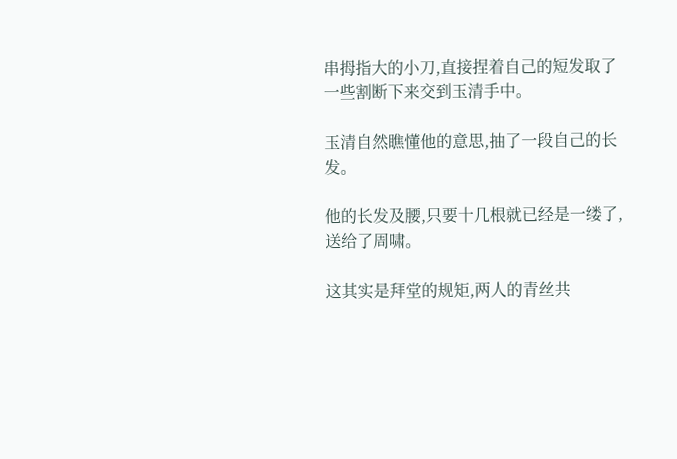串拇指大的小刀,直接捏着自己的短发取了一些割断下来交到玉清手中。

玉清自然瞧懂他的意思,抽了一段自己的长发。

他的长发及腰,只要十几根就已经是一缕了,送给了周啸。

这其实是拜堂的规矩,两人的青丝共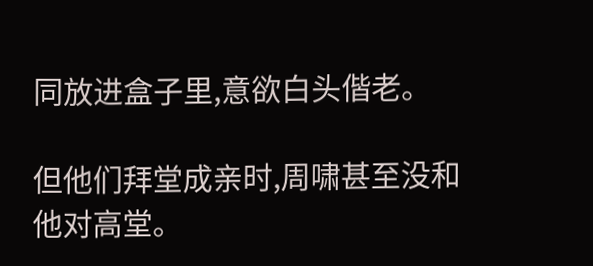同放进盒子里,意欲白头偕老。

但他们拜堂成亲时,周啸甚至没和他对高堂。